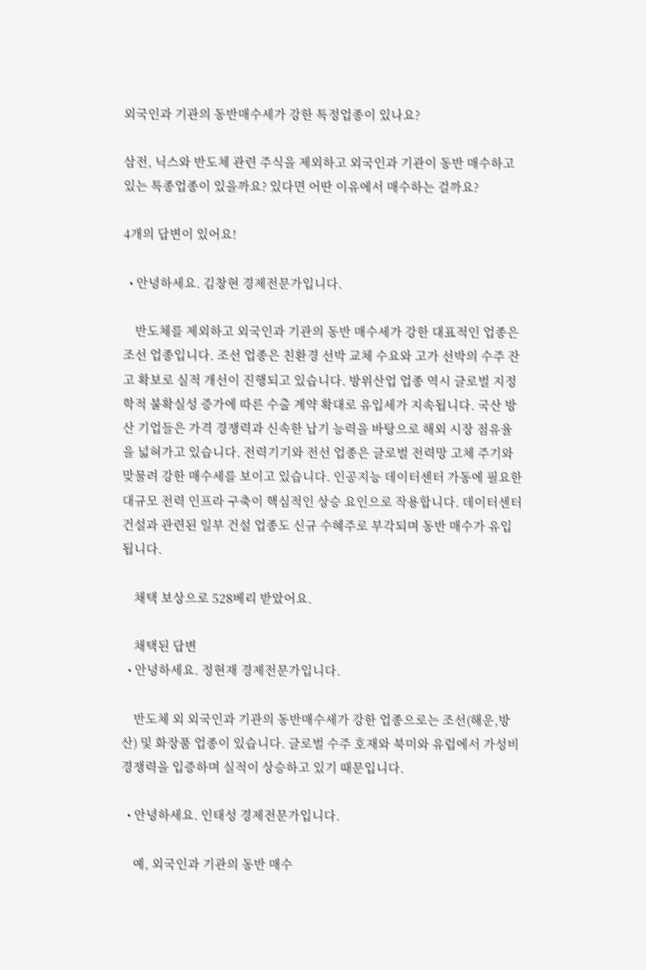외국인과 기관의 동반매수세가 강한 특정업종이 있나요?

삼전, 닉스와 반도체 관련 주식을 제외하고 외국인과 기관이 동반 매수하고 있는 특종업종이 있을까요? 있다면 어딴 이유에서 매수하는 걸까요?

4개의 답변이 있어요!

  • 안녕하세요. 김창현 경제전문가입니다.

    반도체를 제외하고 외국인과 기관의 동반 매수세가 강한 대표적인 업종은 조선 업종입니다. 조선 업종은 친환경 선박 교체 수요와 고가 선박의 수주 잔고 확보로 실적 개선이 진행되고 있습니다. 방위산업 업종 역시 글로벌 지정학적 불확실성 증가에 따른 수출 계약 확대로 유입세가 지속됩니다. 국산 방산 기업들은 가격 경쟁력과 신속한 납기 능력을 바탕으로 해외 시장 점유율을 넓혀가고 있습니다. 전력기기와 전선 업종은 글로벌 전력망 고체 주기와 맞물려 강한 매수세를 보이고 있습니다. 인공지능 데이터센터 가동에 필요한 대규모 전력 인프라 구축이 핵심적인 상승 요인으로 작용합니다. 데이터센터 건설과 관련된 일부 건설 업종도 신규 수혜주로 부각되며 동반 매수가 유입됩니다.

    채택 보상으로 528베리 받았어요.

    채택된 답변
  • 안녕하세요. 정현재 경제전문가입니다.

    반도체 외 외국인과 기관의 동반매수세가 강한 업종으로는 조선(해운,방산) 및 화장품 업종이 있습니다. 글로벌 수주 호재와 북미와 유럽에서 가성비 경쟁력을 입증하며 실적이 상승하고 있기 때문입니다.

  • 안녕하세요. 인태성 경제전문가입니다.

    예, 외국인과 기관의 동반 매수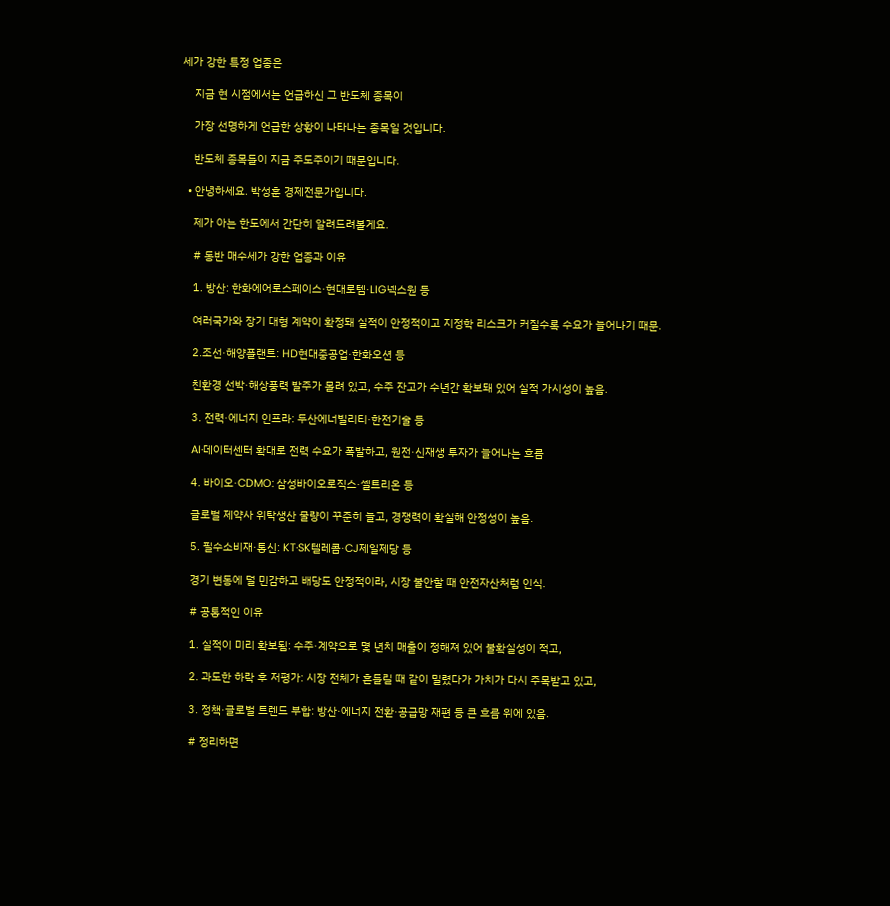세가 강한 특정 업종은

    지금 현 시점에서는 언급하신 그 반도체 종목이

    가장 선명하게 언급한 상황이 나타나는 종목일 것입니다.

    반도체 종목들이 지금 주도주이기 때문입니다.

  • 안녕하세요. 박성훈 경제전문가입니다.

    제가 아는 한도에서 간단히 알려드려볼게요.

    # 동반 매수세가 강한 업종과 이유

    1. 방산: 한화에어로스페이스·현대로템·LIG넥스원 등

    여러국가와 장기 대형 계약이 확정돼 실적이 안정적이고 지정학 리스크가 커질수록 수요가 늘어나기 때문.

    2.조선·해양플랜트: HD현대중공업·한화오션 등

    친환경 선박·해상풍력 발주가 몰려 있고, 수주 잔고가 수년간 확보돼 있어 실적 가시성이 높음.

    3. 전력·에너지 인프라: 두산에너빌리티·한전기술 등

    AI·데이터센터 확대로 전력 수요가 폭발하고, 원전·신재생 투자가 늘어나는 흐름

    4. 바이오·CDMO: 삼성바이오로직스·셀트리온 등

    글로벌 제약사 위탁생산 물량이 꾸준히 늘고, 경쟁력이 확실해 안정성이 높음.

    5. 필수소비재·통신: KT·SK텔레콤·CJ제일제당 등

    경기 변동에 덜 민감하고 배당도 안정적이라, 시장 불안할 때 안전자산처럼 인식.

    # 공통적인 이유

    1. 실적이 미리 확보됨: 수주·계약으로 몇 년치 매출이 정해져 있어 불확실성이 적고,

    2. 과도한 하락 후 저평가: 시장 전체가 흔들릴 때 같이 밀렸다가 가치가 다시 주목받고 있고,

    3. 정책·글로벌 트렌드 부합: 방산·에너지 전환·공급망 재편 등 큰 흐름 위에 있음.

    # 정리하면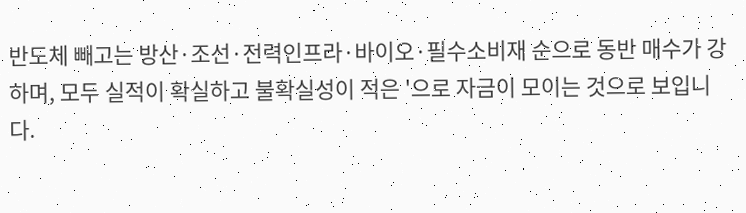반도체 빼고는 방산·조선·전력인프라·바이오·필수소비재 순으로 동반 매수가 강하며, 모두 실적이 확실하고 불확실성이 적은 '으로 자금이 모이는 것으로 보입니다.